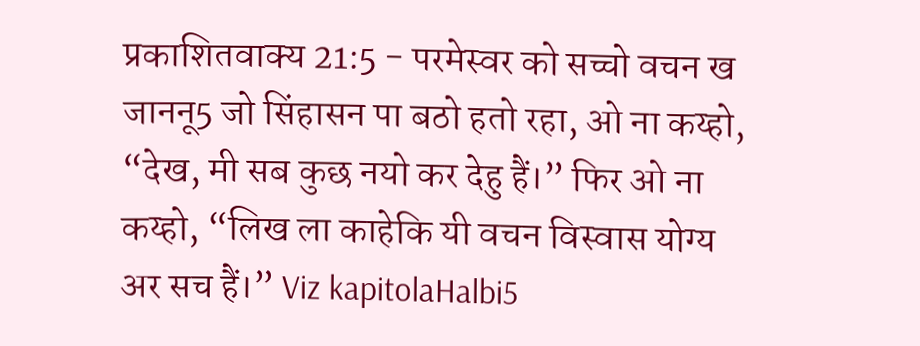प्रकाशितवाक्य 21:5 - परमेस्वर को सच्चो वचन ख जाननू5 जो सिंहासन पा बठो हतो रहा, ओ ना कय्हो, “देख, मी सब कुछ नयो कर देहु हैं।” फिर ओ ना कय्हो, “लिख ला काहेकि यी वचन विस्वास योग्य अर सच हैं।” Viz kapitolaHalbi5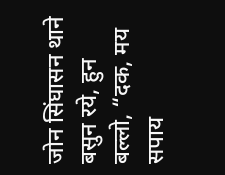जोन सिंघासन थाने बसुन रये, हुन बल्लो, “दक, मय सपाय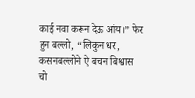काई नवा करून देऊ आंय।” फेर हुन बल्लो, “लिकुन धर, कसनबल्लोने ऐ बचन बिश्वास चो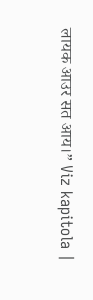लायक आउर सत आय।” Viz kapitola |